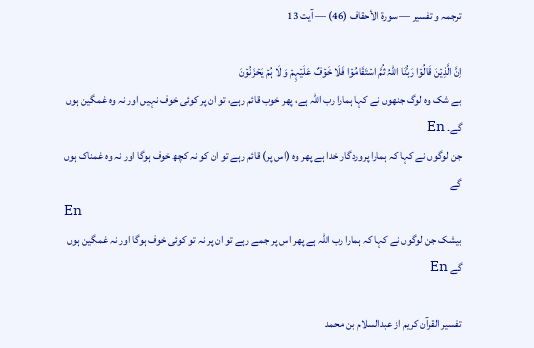ترجمہ و تفسیر — سورۃ الأحقاف (46) — آیت 13

اِنَّ الَّذِیۡنَ قَالُوۡا رَبُّنَا اللّٰہُ ثُمَّ اسۡتَقَامُوۡا فَلَا خَوۡفٌ عَلَیۡہِمۡ وَ لَا ہُمۡ یَحۡزَنُوۡنَ
بے شک وہ لوگ جنھوں نے کہا ہمارا رب اللہ ہے، پھر خوب قائم رہے، تو ان پر کوئی خوف نہیں اور نہ وہ غمگین ہوں گے۔ En
جن لوگوں نے کہا کہ ہمارا پروردگار خدا ہے پھر وہ (اس پر) قائم رہے تو ان کو نہ کچھ خوف ہوگا اور نہ وہ غمناک ہوں گے
En
بیشک جن لوگوں نے کہا کہ ہمارا رب اللہ ہے پھر اس پر جمے رہے تو ان پر نہ تو کوئی خوف ہوگا اور نہ غمگین ہوں گے En

تفسیر القرآن کریم از عبدالسلام بن محمد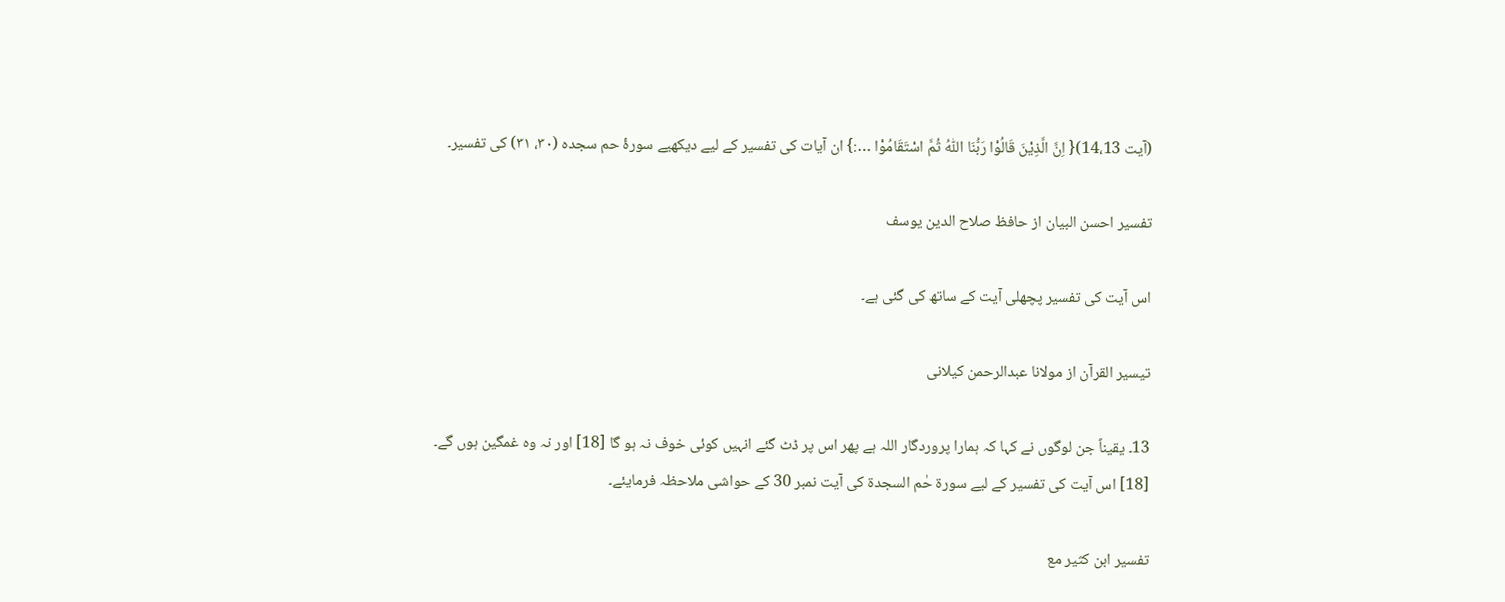(آیت 14،13){ اِنَّ الَّذِيْنَ قَالُوْا رَبُّنَا اللّٰهُ ثُمَّ اسْتَقَامُوْا …:} ان آیات کی تفسیر کے لیے دیکھیے سورۂ حم سجدہ (۳۰، ۳۱) کی تفسیر۔

تفسیر احسن البیان از حافظ صلاح الدین یوسف

اس آیت کی تفسیر پچھلی آیت کے ساتھ کی گئی ہے۔

تيسير القرآن از مولانا عبدالرحمن کیلانی

13۔ یقیناً جن لوگوں نے کہا کہ ہمارا پروردگار اللہ ہے پھر اس پر ڈٹ گئے انہیں کوئی خوف نہ ہو گا [18] اور نہ وہ غمگین ہوں گے۔
[18] اس آیت کی تفسیر کے لیے سورۃ حٰم السجدۃ کی آیت نمبر 30 کے حواشی ملاحظہ فرمایئے۔

تفسیر ابن کثیر مع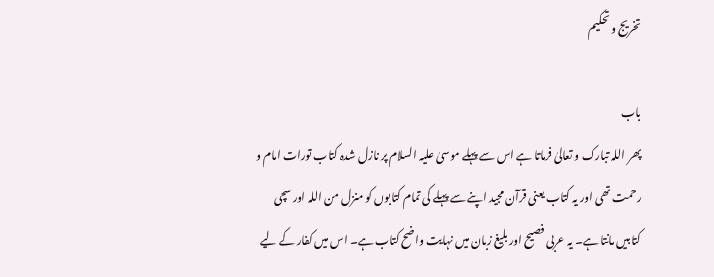تخریج و تحکیم

باب
پھر اللہ تبارک و تعالیٰ فرماتا ہے اس سے پہلے موسیٰ علیہ السلام پر نازل شدہ کتاب تورات امام و رحمت تھی اور یہ کتاب یعنی قرآن مجید اپنے سے پہلے کی تمام کتابوں کو منزل من اللہ اور سچی کتابیں مانتا ہے۔ یہ عربی فصیح اور بلیغ زبان میں نہایت واضح کتاب ہے۔ اس میں کفار کے لیے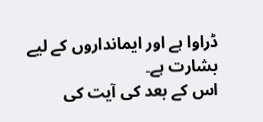ڈراوا ہے اور ایمانداروں کے لیے بشارت ہے۔
اس کے بعد کی آیت کی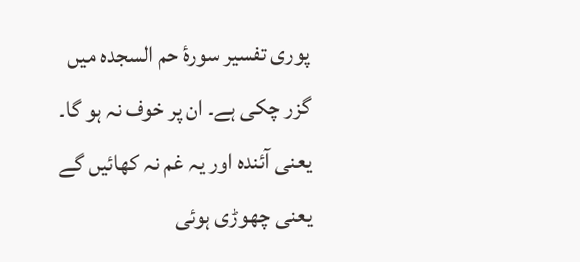پوری تفسیر سورۂ حم السجدہ میں گزر چکی ہے۔ ان پر خوف نہ ہو گا۔ یعنی آئندہ اور یہ غم نہ کھائیں گے یعنی چھوڑی ہوئی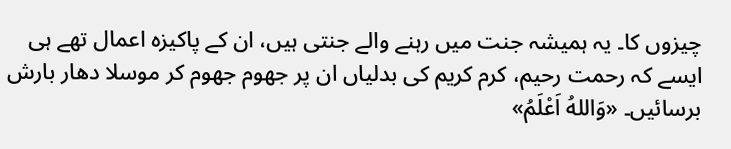چیزوں کا۔ یہ ہمیشہ جنت میں رہنے والے جنتی ہیں، ان کے پاکیزہ اعمال تھے ہی ایسے کہ رحمت رحیم، کرم کریم کی بدلیاں ان پر جھوم جھوم کر موسلا دھار بارش برسائیں۔ «وَاللهُ اَعْلَمُ»